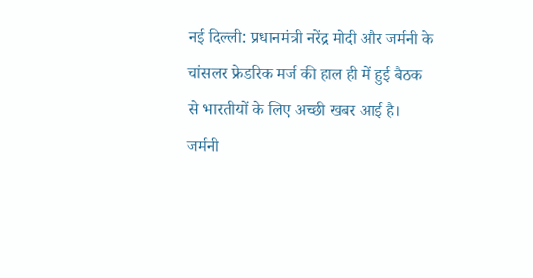नई दिल्ली: प्रधानमंत्री नरेंद्र मोदी और जर्मनी के चांसलर फ्रेडरिक मर्ज की हाल ही में हुई बैठक से भारतीयों के लिए अच्छी खबर आई है। जर्मनी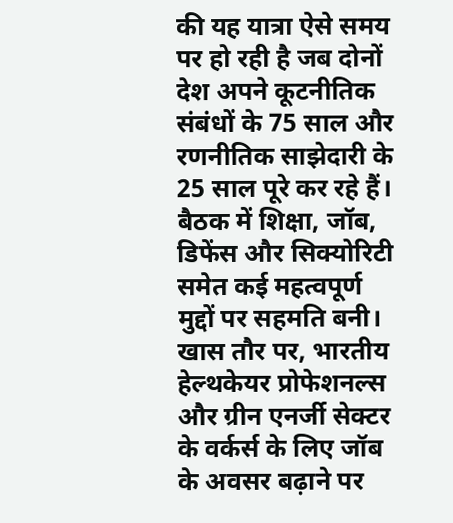की यह यात्रा ऐसे समय पर हो रही है जब दोनों देश अपने कूटनीतिक संबंधों के 75 साल और रणनीतिक साझेदारी के 25 साल पूरे कर रहे हैं।
बैठक में शिक्षा, जॉब, डिफेंस और सिक्योरिटी समेत कई महत्वपूर्ण मुद्दों पर सहमति बनी। खास तौर पर, भारतीय हेल्थकेयर प्रोफेशनल्स और ग्रीन एनर्जी सेक्टर के वर्कर्स के लिए जॉब के अवसर बढ़ाने पर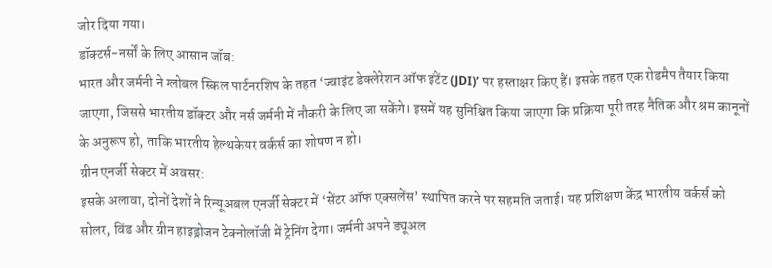जोर दिया गया।
डॉक्टर्स-नर्सों के लिए आसान जॉब:
भारत और जर्मनी ने ग्लोबल स्किल पार्टनरशिप के तहत ‘ज्वाइंट डेक्लेरेशन ऑफ इंटेंट (JDI)’ पर हस्ताक्षर किए हैं। इसके तहत एक रोडमैप तैयार किया जाएगा, जिससे भारतीय डॉक्टर और नर्स जर्मनी में नौकरी के लिए जा सकेंगे। इसमें यह सुनिश्चित किया जाएगा कि प्रक्रिया पूरी तरह नैतिक और श्रम कानूनों के अनुरूप हो, ताकि भारतीय हेल्थकेयर वर्कर्स का शोषण न हो।
ग्रीन एनर्जी सेक्टर में अवसर:
इसके अलावा, दोनों देशों ने रिन्यूअबल एनर्जी सेक्टर में ‘सेंटर ऑफ एक्सलेंस’ स्थापित करने पर सहमति जताई। यह प्रशिक्षण केंद्र भारतीय वर्कर्स को सोलर, विंड और ग्रीन हाइड्रोजन टेक्नोलॉजी में ट्रेनिंग देगा। जर्मनी अपने ड्यूअल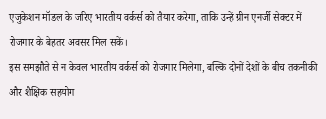एजुकेशन मॉडल के जरिए भारतीय वर्कर्स को तैयार करेगा, ताकि उन्हें ग्रीन एनर्जी सेक्टर में रोजगार के बेहतर अवसर मिल सकें।
इस समझौते से न केवल भारतीय वर्कर्स को रोजगार मिलेगा, बल्कि दोनों देशों के बीच तकनीकी और शैक्षिक सहयोग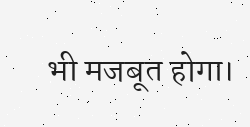भी मजबूत होगा।